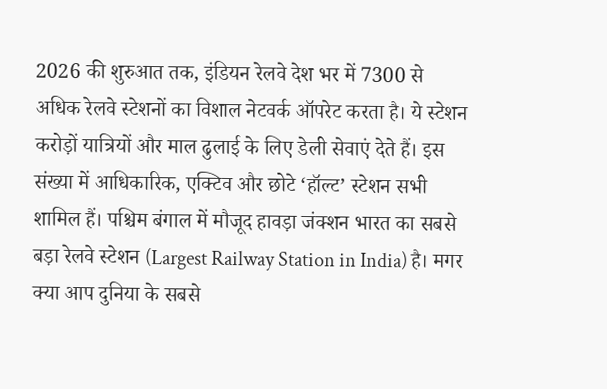2026 की शुरुआत तक, इंडियन रेलवे देश भर में 7300 से अधिक रेलवे स्टेशनों का विशाल नेटवर्क ऑपरेट करता है। ये स्टेशन करोड़ों यात्रियों और माल ढुलाई के लिए डेली सेवाएं देते हैं। इस संख्या में आधिकारिक, एक्टिव और छोटे ‘हॉल्ट’ स्टेशन सभी शामिल हैं। पश्चिम बंगाल में मौजूद हावड़ा जंक्शन भारत का सबसे बड़ा रेलवे स्टेशन (Largest Railway Station in India) है। मगर क्या आप दुनिया के सबसे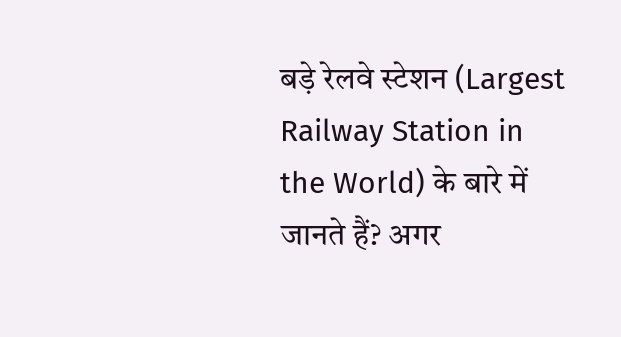बड़े रेलवे स्टेशन (Largest Railway Station in the World) के बारे में जानते हैं? अगर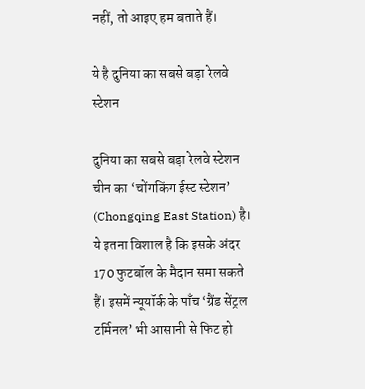नहीं, तो आइए हम बताते हैं।

ये है दुनिया का सबसे बड़ा रेलवे स्टेशन

दुनिया का सबसे बड़ा रेलवे स्टेशन चीन का ‘चोंगकिंग ईस्ट स्टेशन’ (Chongqing East Station) है। ये इतना विशाल है कि इसके अंदर 170 फुटबॉल के मैदान समा सकते हैं। इसमें न्यूयॉर्क के पाँच ‘ग्रैंड सेंट्रल टर्मिनल’ भी आसानी से फिट हो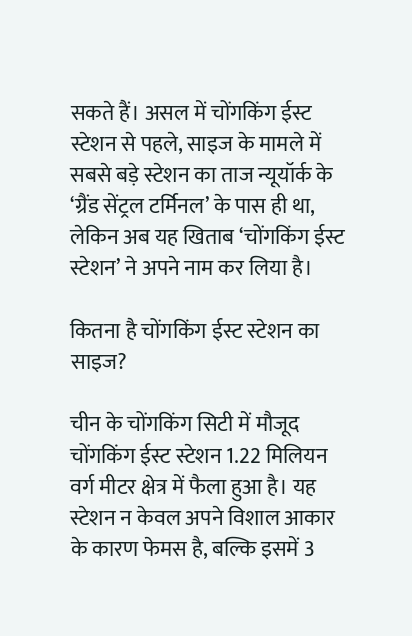सकते हैं। असल में चोंगकिंग ईस्ट स्टेशन से पहले, साइज के मामले में सबसे बड़े स्टेशन का ताज न्यूयॉर्क के ‘ग्रैंड सेंट्रल टर्मिनल’ के पास ही था, लेकिन अब यह खिताब ‘चोंगकिंग ईस्ट स्टेशन’ ने अपने नाम कर लिया है।

कितना है चोंगकिंग ईस्ट स्टेशन का साइज?

चीन के चोंगकिंग सिटी में मौजूद चोंगकिंग ईस्ट स्टेशन 1.22 मिलियन वर्ग मीटर क्षेत्र में फैला हुआ है। यह स्टेशन न केवल अपने विशाल आकार के कारण फेमस है, बल्कि इसमें 3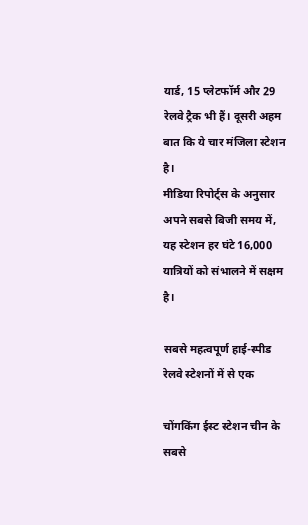यार्ड, 15 प्लेटफॉर्म और 29 रेलवे ट्रैक भी हैं। दूसरी अहम बात कि ये चार मंजिला स्टेशन है।
मीडिया रिपोर्ट्स के अनुसार अपने सबसे बिजी समय में, यह स्टेशन हर घंटे 16,000 यात्रियों को संभालने में सक्षम है।

सबसे महत्वपूर्ण हाई-स्पीड रेलवे स्टेशनों में से एक

चोंगकिंग ईस्ट स्टेशन चीन के सबसे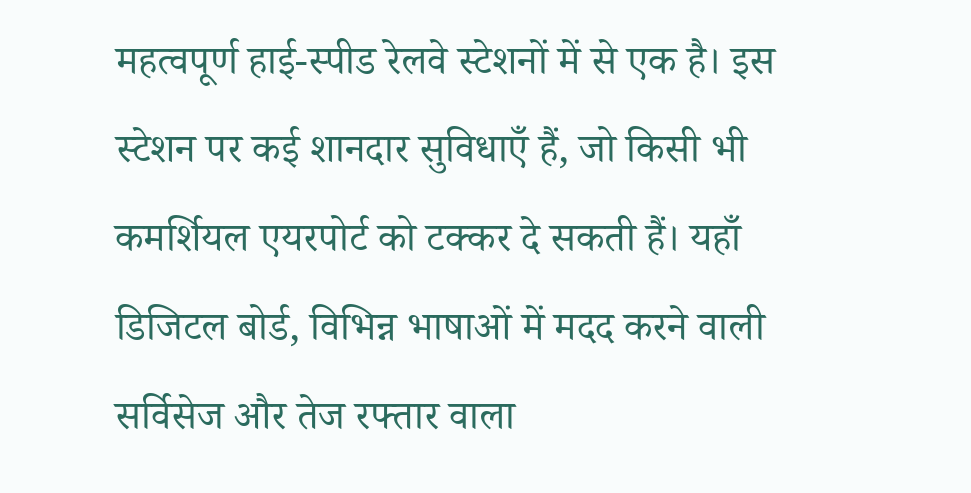महत्वपूर्ण हाई-स्पीड रेलवे स्टेशनों में से एक है। इस स्टेशन पर कई शानदार सुविधाएँ हैं, जो किसी भी कमर्शियल एयरपोर्ट को टक्कर दे सकती हैं। यहाँ डिजिटल बोर्ड, विभिन्न भाषाओं में मदद करने वाली सर्विसेज और तेज रफ्तार वाला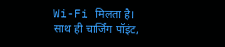Wi-Fi मिलता है।
साथ ही चार्जिंग पॉइंट,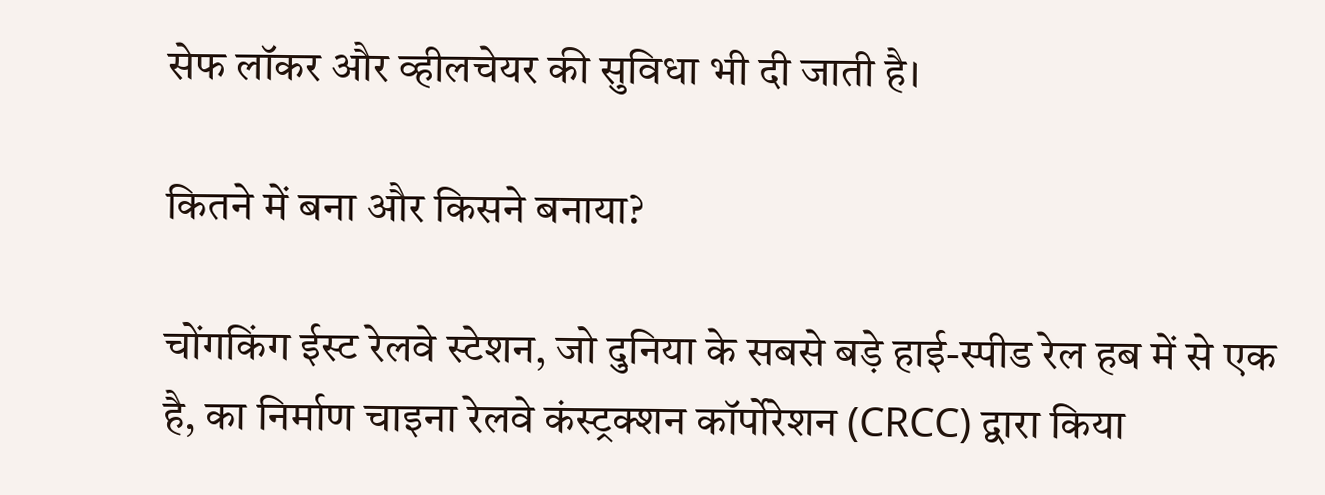सेफ लॉकर और व्हीलचेयर की सुविधा भी दी जाती है।

कितने में बना और किसने बनाया?

चोंगकिंग ईस्ट रेलवे स्टेशन, जो दुनिया के सबसे बड़े हाई-स्पीड रेल हब में से एक है, का निर्माण चाइना रेलवे कंस्ट्रक्शन कॉर्पोरेशन (CRCC) द्वारा किया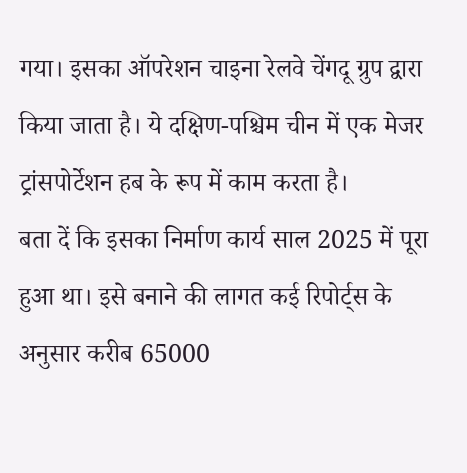गया। इसका ऑपरेशन चाइना रेलवे चेंगदू ग्रुप द्वारा किया जाता है। ये दक्षिण-पश्चिम चीन में एक मेजर ट्रांसपोर्टेशन हब के रूप में काम करता है।
बता दें कि इसका निर्माण कार्य साल 2025 में पूरा हुआ था। इसे बनाने की लागत कई रिपोर्ट्स के अनुसार करीब 65000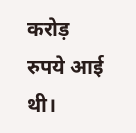करोड़ रुपये आई थी।